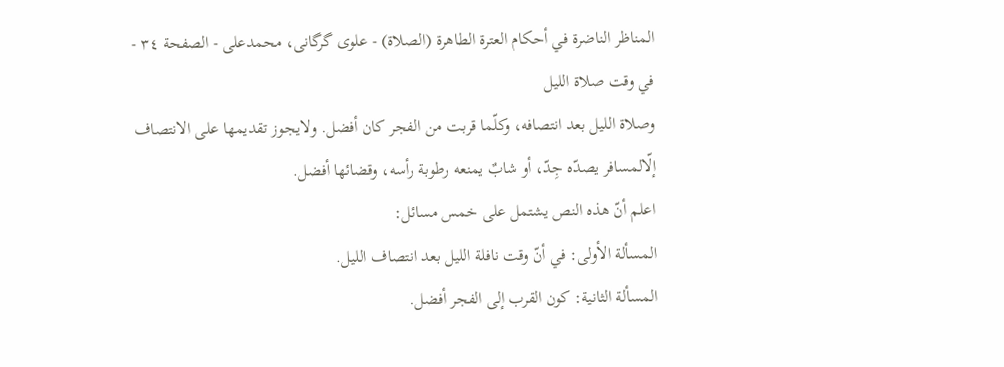المناظر الناضرة في أحکام العترة الطاهرة (الصلاة) - علوی گرگانی، محمدعلی - الصفحة ٣٤ - في وقت صلاة الليل
وصلاة الليل بعد انتصافه، وكلّما قربت من الفجر كان أفضل. ولايجوز تقديمها على الانتصاف إلّالمسافر يصدّه جِدّ، أو شابٌ يمنعه رطوبة رأسه، وقضائها أفضل.
اعلم أنّ هذه النص يشتمل على خمس مسائل:
المسألة الأولى: في أنّ وقت نافلة الليل بعد انتصاف الليل.
المسألة الثانية: كون القرب إلى الفجر أفضل.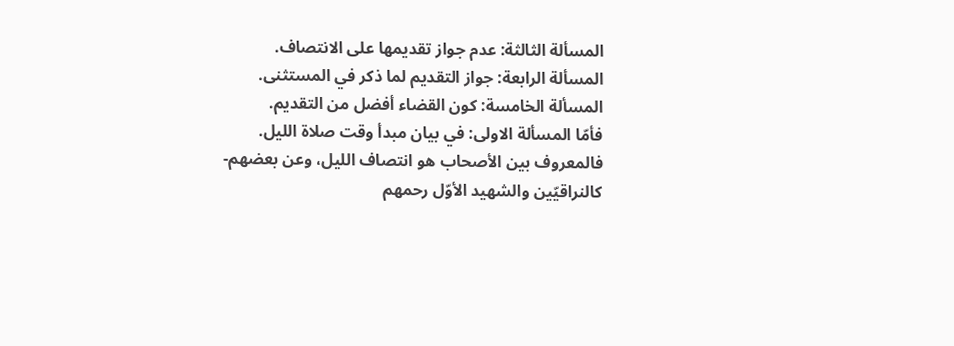المسألة الثالثة: عدم جواز تقديمها على الانتصاف.
المسألة الرابعة: جواز التقديم لما ذكر في المستثنى.
المسألة الخامسة: كون القضاء أفضل من التقديم.
فأمّا المسألة الاولى: في بيان مبدأ وقت صلاة الليل.
فالمعروف بين الأصحاب هو انتصاف الليل، وعن بعضهم- كالنراقيّين والشهيد الأوّل رحمهم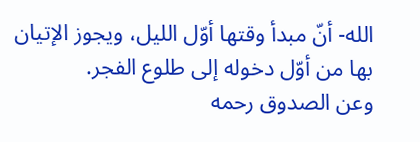الله- أنّ مبدأ وقتها أوّل الليل، ويجوز الإتيان بها من أوّل دخوله إلى طلوع الفجر.
وعن الصدوق رحمه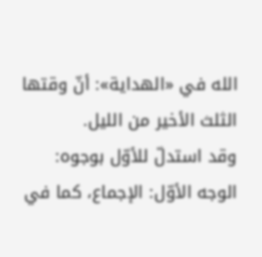الله في «الهداية»: أنّ وقتها الثلث الأخير من الليل.
وقد استدلّ للأوّل بوجوه:
الوجه الأوّل: الإجماع، كما في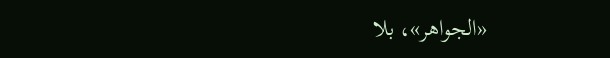«الجواهر»، بلا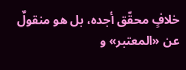خلافٍ محقّق أجده، بل هو منقولٌ عن «المعتبر» و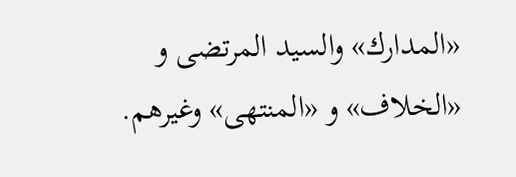«المدارك» والسيد المرتضى و «الخلاف» و «المنتهى» وغيرهم.